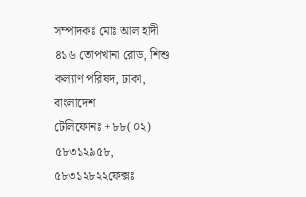সম্পাদকঃ মোঃ আল হাদী
৪১৬ তোপখানা রোড, শিশু কল্যাণ পরিষদ, ঢাকা, বাংলাদেশ
টেলিফোনঃ +৮৮(০২) ৫৮৩১২৯৫৮, ৫৮৩১২৮২২ফেক্সঃ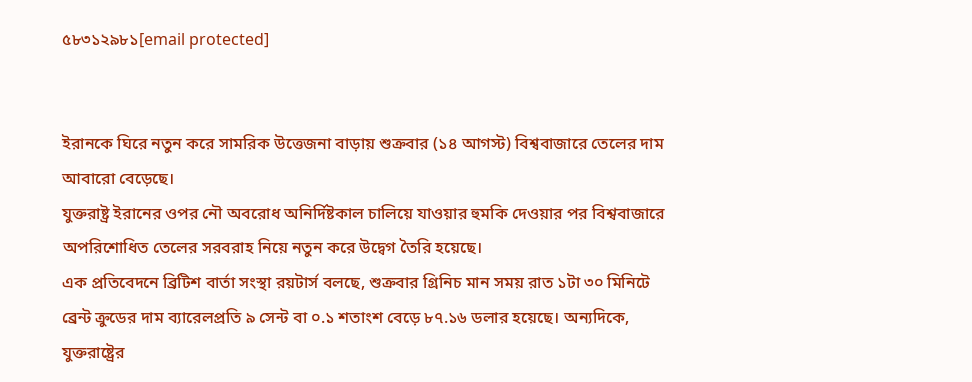৫৮৩১২৯৮১[email protected]


ইরানকে ঘিরে নতুন করে সামরিক উত্তেজনা বাড়ায় শুক্রবার (১৪ আগস্ট) বিশ্ববাজারে তেলের দাম আবারো বেড়েছে।
যুক্তরাষ্ট্র ইরানের ওপর নৌ অবরোধ অনির্দিষ্টকাল চালিয়ে যাওয়ার হুমকি দেওয়ার পর বিশ্ববাজারে অপরিশোধিত তেলের সরবরাহ নিয়ে নতুন করে উদ্বেগ তৈরি হয়েছে।
এক প্রতিবেদনে ব্রিটিশ বার্তা সংস্থা রয়টার্স বলছে, শুক্রবার গ্রিনিচ মান সময় রাত ১টা ৩০ মিনিটে ব্রেন্ট ক্রুডের দাম ব্যারেলপ্রতি ৯ সেন্ট বা ০.১ শতাংশ বেড়ে ৮৭.১৬ ডলার হয়েছে। অন্যদিকে, যুক্তরাষ্ট্রের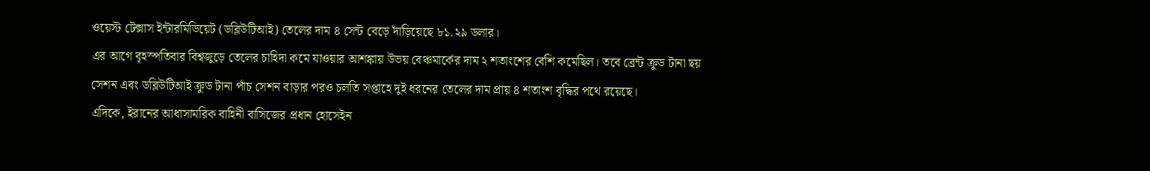ওয়েস্ট টেক্সাস ইন্টারমিডিয়েট (ডব্লিউটিআই) তেলের দাম ৪ সেন্ট বেড়ে দাঁড়িয়েছে ৮১.২৯ ডলার।
এর আগে বৃহস্পতিবার বিশ্বজুড়ে তেলের চাহিদা কমে যাওয়ার আশঙ্কায় উভয় বেঞ্চমার্কের দাম ২ শতাংশের বেশি কমেছিল। তবে ব্রেন্ট ক্রুড টানা ছয় সেশন এবং ডব্লিউটিআই ক্রুড টানা পাঁচ সেশন বাড়ার পরও চলতি সপ্তাহে দুই ধরনের তেলের দাম প্রায় ৪ শতাংশ বৃদ্ধির পথে রয়েছে।
এদিকে, ইরানের আধাসামরিক বাহিনী বাসিজের প্রধান হোসেইন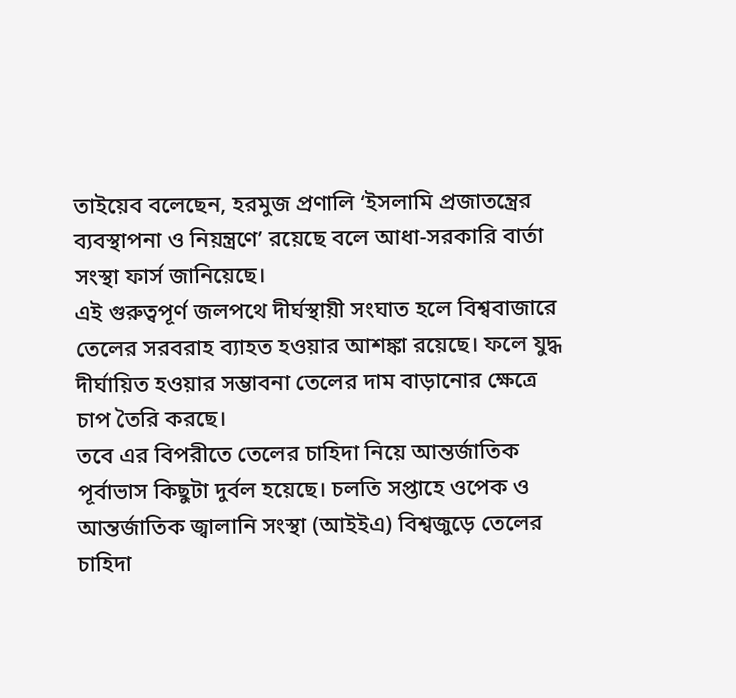তাইয়েব বলেছেন, হরমুজ প্রণালি ‘ইসলামি প্রজাতন্ত্রের ব্যবস্থাপনা ও নিয়ন্ত্রণে’ রয়েছে বলে আধা-সরকারি বার্তা সংস্থা ফার্স জানিয়েছে।
এই গুরুত্বপূর্ণ জলপথে দীর্ঘস্থায়ী সংঘাত হলে বিশ্ববাজারে তেলের সরবরাহ ব্যাহত হওয়ার আশঙ্কা রয়েছে। ফলে যুদ্ধ দীর্ঘায়িত হওয়ার সম্ভাবনা তেলের দাম বাড়ানোর ক্ষেত্রে চাপ তৈরি করছে।
তবে এর বিপরীতে তেলের চাহিদা নিয়ে আন্তর্জাতিক পূর্বাভাস কিছুটা দুর্বল হয়েছে। চলতি সপ্তাহে ওপেক ও আন্তর্জাতিক জ্বালানি সংস্থা (আইইএ) বিশ্বজুড়ে তেলের চাহিদা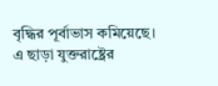বৃদ্ধির পূর্বাভাস কমিয়েছে।
এ ছাড়া যুক্তরাষ্ট্রের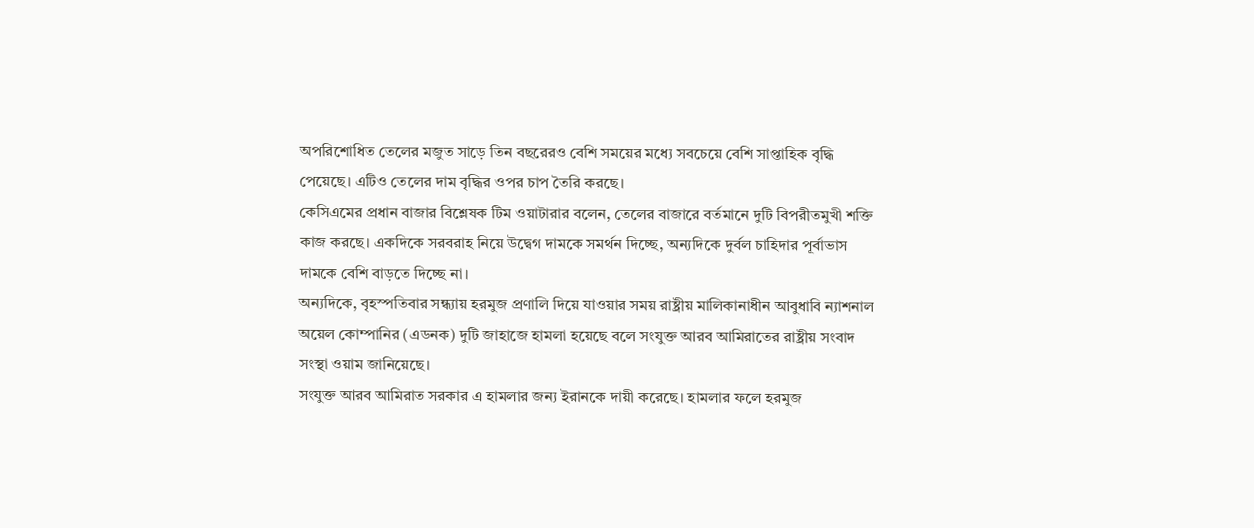অপরিশোধিত তেলের মজুত সাড়ে তিন বছরেরও বেশি সময়ের মধ্যে সবচেয়ে বেশি সাপ্তাহিক বৃদ্ধি পেয়েছে। এটিও তেলের দাম বৃদ্ধির ওপর চাপ তৈরি করছে।
কেসিএমের প্রধান বাজার বিশ্লেষক টিম ওয়াটারার বলেন, তেলের বাজারে বর্তমানে দুটি বিপরীতমুখী শক্তি কাজ করছে। একদিকে সরবরাহ নিয়ে উদ্বেগ দামকে সমর্থন দিচ্ছে, অন্যদিকে দুর্বল চাহিদার পূর্বাভাস দামকে বেশি বাড়তে দিচ্ছে না।
অন্যদিকে, বৃহস্পতিবার সন্ধ্যায় হরমুজ প্রণালি দিয়ে যাওয়ার সময় রাষ্ট্রীয় মালিকানাধীন আবুধাবি ন্যাশনাল অয়েল কোম্পানির (এডনক) দুটি জাহাজে হামলা হয়েছে বলে সংযুক্ত আরব আমিরাতের রাষ্ট্রীয় সংবাদ সংস্থা ওয়াম জানিয়েছে।
সংযুক্ত আরব আমিরাত সরকার এ হামলার জন্য ইরানকে দায়ী করেছে। হামলার ফলে হরমুজ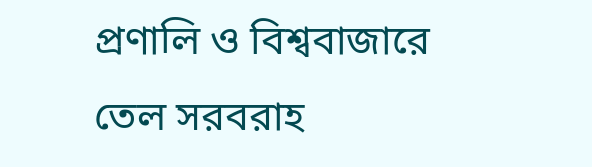প্রণালি ও বিশ্ববাজারে তেল সরবরাহ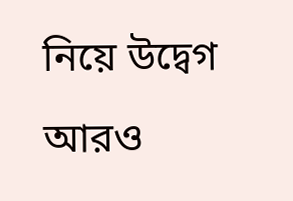নিয়ে উদ্বেগ আরও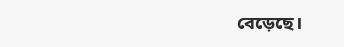বেড়েছে।